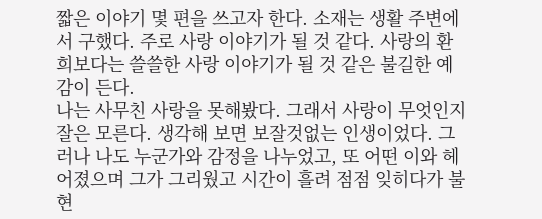짧은 이야기 몇 편을 쓰고자 한다. 소재는 생활 주변에서 구했다. 주로 사랑 이야기가 될 것 같다. 사랑의 환희보다는 쓸쓸한 사랑 이야기가 될 것 같은 불길한 예감이 든다.
나는 사무친 사랑을 못해봤다. 그래서 사랑이 무엇인지 잘은 모른다. 생각해 보면 보잘것없는 인생이었다. 그러나 나도 누군가와 감정을 나누었고, 또 어떤 이와 헤어졌으며 그가 그리웠고 시간이 흘려 점점 잊히다가 불현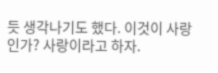듯 생각나기도 했다. 이것이 사랑인가? 사랑이라고 하자.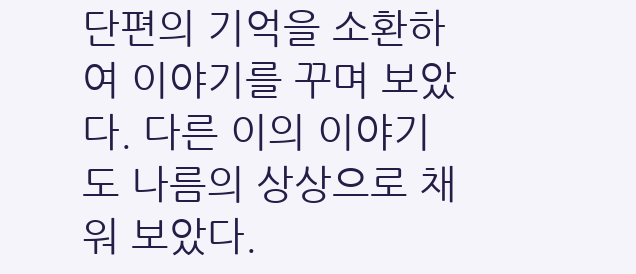단편의 기억을 소환하여 이야기를 꾸며 보았다. 다른 이의 이야기도 나름의 상상으로 채워 보았다.